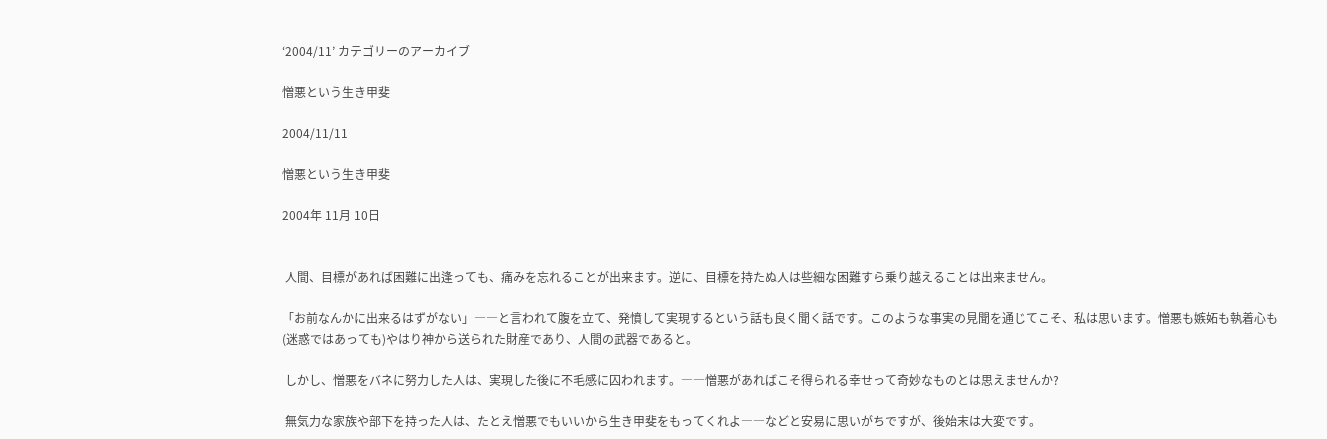‘2004/11’ カテゴリーのアーカイブ

憎悪という生き甲斐

2004/11/11

憎悪という生き甲斐

2004年 11月 10日


 人間、目標があれば困難に出逢っても、痛みを忘れることが出来ます。逆に、目標を持たぬ人は些細な困難すら乗り越えることは出来ません。

「お前なんかに出来るはずがない」――と言われて腹を立て、発憤して実現するという話も良く聞く話です。このような事実の見聞を通じてこそ、私は思います。憎悪も嫉妬も執着心も(迷惑ではあっても)やはり神から送られた財産であり、人間の武器であると。

 しかし、憎悪をバネに努力した人は、実現した後に不毛感に囚われます。――憎悪があればこそ得られる幸せって奇妙なものとは思えませんか?

 無気力な家族や部下を持った人は、たとえ憎悪でもいいから生き甲斐をもってくれよ――などと安易に思いがちですが、後始末は大変です。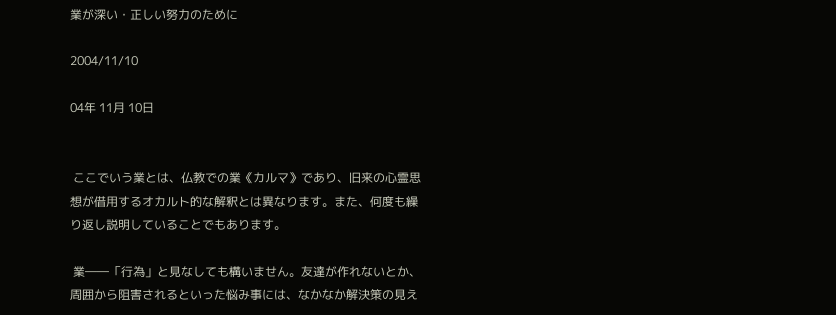業が深い・正しい努力のために

2004/11/10

04年 11月 10日


 ここでいう業とは、仏教での業《カルマ》であり、旧来の心霊思想が借用するオカルト的な解釈とは異なります。また、何度も繰り返し説明していることでもあります。

 業――「行為」と見なしても構いません。友達が作れないとか、周囲から阻害されるといった悩み事には、なかなか解決策の見え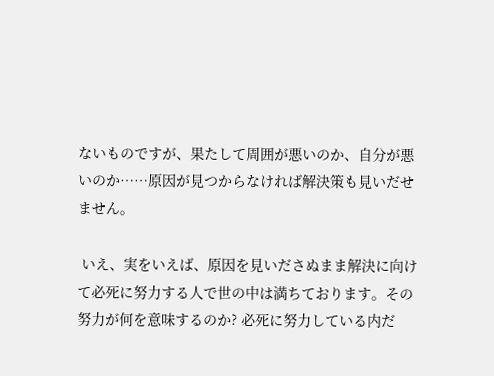ないものですが、果たして周囲が悪いのか、自分が悪いのか……原因が見つからなければ解決策も見いだせません。

 いえ、実をいえば、原因を見いださぬまま解決に向けて必死に努力する人で世の中は満ちております。その努力が何を意味するのか? 必死に努力している内だ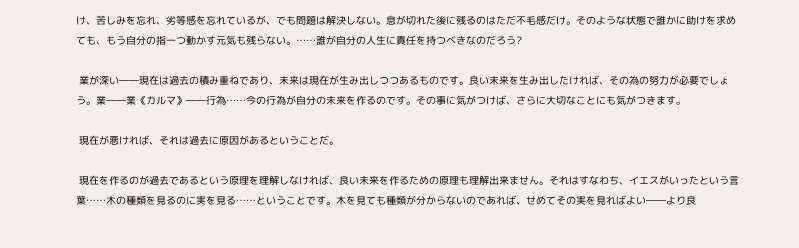け、苦しみを忘れ、劣等感を忘れているが、でも問題は解決しない。息が切れた後に残るのはただ不毛感だけ。そのような状態で誰かに助けを求めても、もう自分の指一つ動かす元気も残らない。……誰が自分の人生に責任を持つべきなのだろう?

 業が深い――現在は過去の積み重ねであり、未来は現在が生み出しつつあるものです。良い未来を生み出したければ、その為の努力が必要でしょう。業――業《カルマ》――行為……今の行為が自分の未来を作るのです。その事に気がつけば、さらに大切なことにも気がつきます。

 現在が悪ければ、それは過去に原因があるということだ。

 現在を作るのが過去であるという原理を理解しなければ、良い未来を作るための原理も理解出来ません。それはすなわち、イエスがいったという言葉……木の種類を見るのに実を見る……ということです。木を見ても種類が分からないのであれば、せめてその実を見ればよい――より良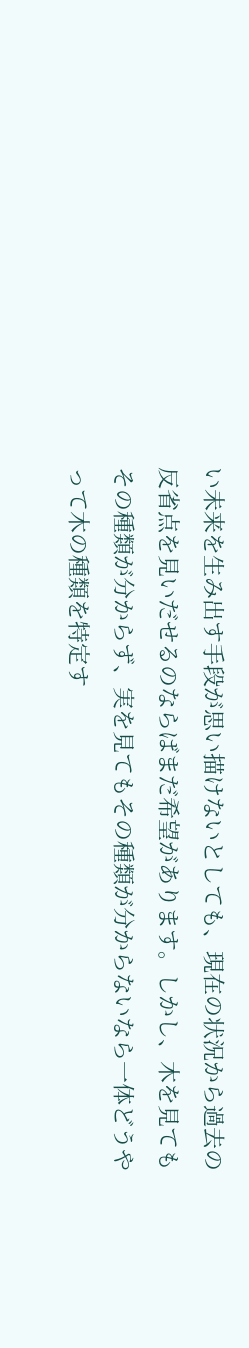い未来を生み出す手段が思い描けないとしても、現在の状況から過去の反省点を見いだせるのならばまだ希望があります。しかし、木を見てもその種類が分からず、実を見てもその種類が分からないなら一体どうやって木の種類を特定す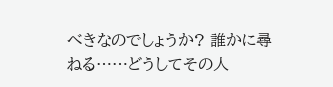べきなのでしょうか? 誰かに尋ねる……どうしてその人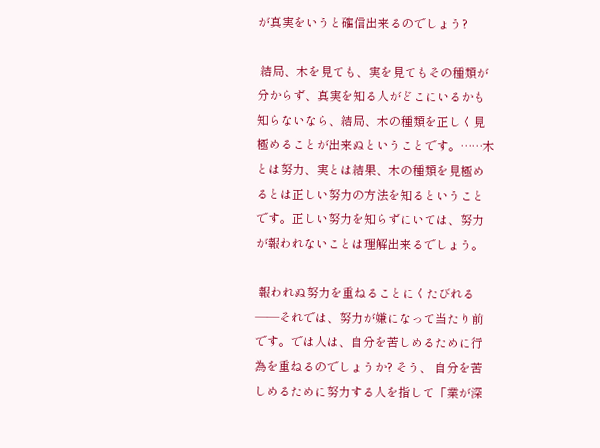が真実をいうと確信出来るのでしょう?

 結局、木を見ても、実を見てもその種類が分からず、真実を知る人がどこにいるかも知らないなら、結局、木の種類を正しく見極めることが出来ぬということです。……木とは努力、実とは結果、木の種類を見極めるとは正しい努力の方法を知るということです。正しい努力を知らずにいては、努力が報われないことは理解出来るでしょう。

 報われぬ努力を重ねることにくたびれる――それでは、努力が嫌になって当たり前です。では人は、自分を苦しめるために行為を重ねるのでしょうか? そう、 自分を苦しめるために努力する人を指して「業が深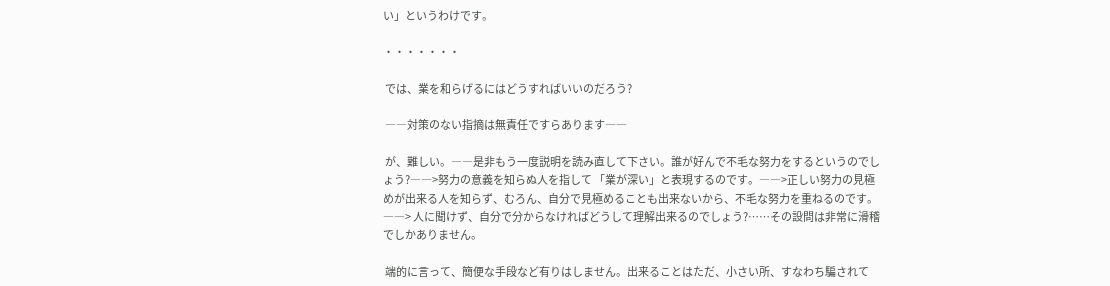い」というわけです。

・・・・・・・

 では、業を和らげるにはどうすればいいのだろう?

 ――対策のない指摘は無責任ですらあります――

 が、難しい。――是非もう一度説明を読み直して下さい。誰が好んで不毛な努力をするというのでしょう?――>努力の意義を知らぬ人を指して 「業が深い」と表現するのです。――>正しい努力の見極めが出来る人を知らず、むろん、自分で見極めることも出来ないから、不毛な努力を重ねるのです。――> 人に聞けず、自分で分からなければどうして理解出来るのでしょう?……その設問は非常に滑稽でしかありません。

 端的に言って、簡便な手段など有りはしません。出来ることはただ、小さい所、すなわち騙されて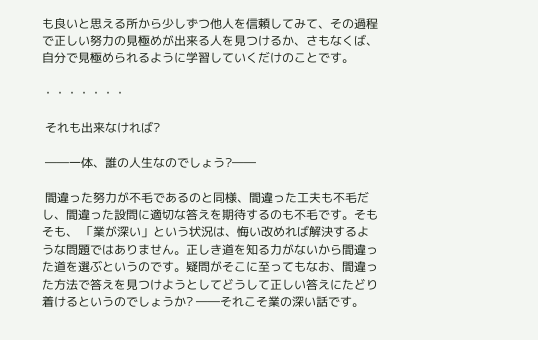も良いと思える所から少しずつ他人を信頼してみて、その過程で正しい努力の見極めが出来る人を見つけるか、さもなくば、自分で見極められるように学習していくだけのことです。

・・・・・・・

 それも出来なければ?

 ――一体、誰の人生なのでしょう?――

 間違った努力が不毛であるのと同様、間違った工夫も不毛だし、間違った設問に適切な答えを期待するのも不毛です。そもそも、 「業が深い」という状況は、悔い改めれば解決するような問題ではありません。正しき道を知る力がないから間違った道を選ぶというのです。疑問がそこに至ってもなお、間違った方法で答えを見つけようとしてどうして正しい答えにたどり着けるというのでしょうか? ――それこそ業の深い話です。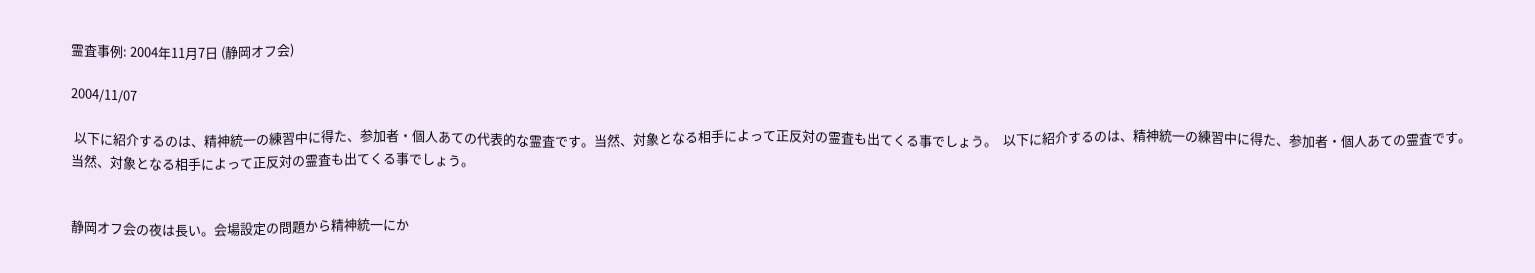霊査事例: 2004年11月7日 (静岡オフ会)

2004/11/07

 以下に紹介するのは、精神統一の練習中に得た、参加者・個人あての代表的な霊査です。当然、対象となる相手によって正反対の霊査も出てくる事でしょう。  以下に紹介するのは、精神統一の練習中に得た、参加者・個人あての霊査です。当然、対象となる相手によって正反対の霊査も出てくる事でしょう。


静岡オフ会の夜は長い。会場設定の問題から精神統一にか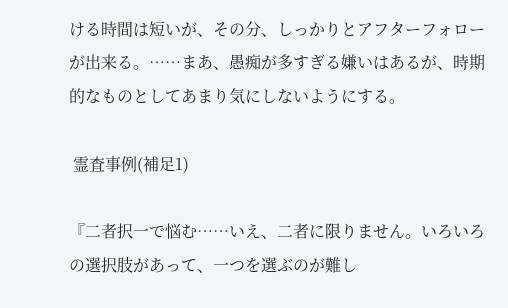ける時間は短いが、その分、しっかりとアフターフォローが出来る。……まあ、愚痴が多すぎる嫌いはあるが、時期的なものとしてあまり気にしないようにする。

 霊査事例(補足1)

『二者択一で悩む……いえ、二者に限りません。いろいろの選択肢があって、一つを選ぶのが難し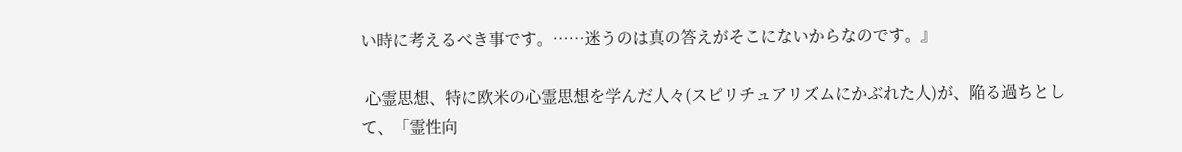い時に考えるべき事です。……迷うのは真の答えがそこにないからなのです。』

 心霊思想、特に欧米の心霊思想を学んだ人々(スピリチュアリズムにかぶれた人)が、陥る過ちとして、「霊性向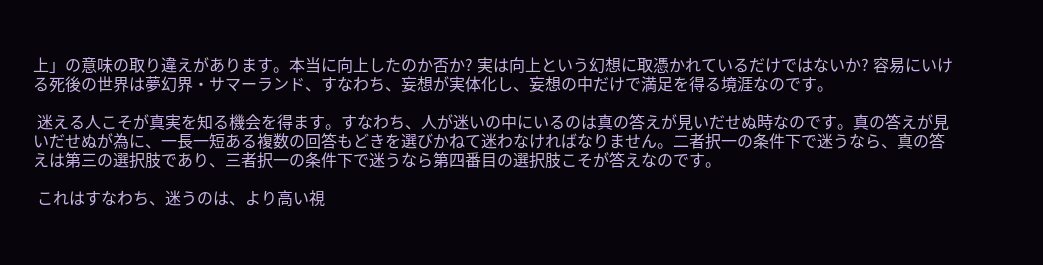上」の意味の取り違えがあります。本当に向上したのか否か? 実は向上という幻想に取憑かれているだけではないか? 容易にいける死後の世界は夢幻界・サマーランド、すなわち、妄想が実体化し、妄想の中だけで満足を得る境涯なのです。

 迷える人こそが真実を知る機会を得ます。すなわち、人が迷いの中にいるのは真の答えが見いだせぬ時なのです。真の答えが見いだせぬが為に、一長一短ある複数の回答もどきを選びかねて迷わなければなりません。二者択一の条件下で迷うなら、真の答えは第三の選択肢であり、三者択一の条件下で迷うなら第四番目の選択肢こそが答えなのです。

 これはすなわち、迷うのは、より高い視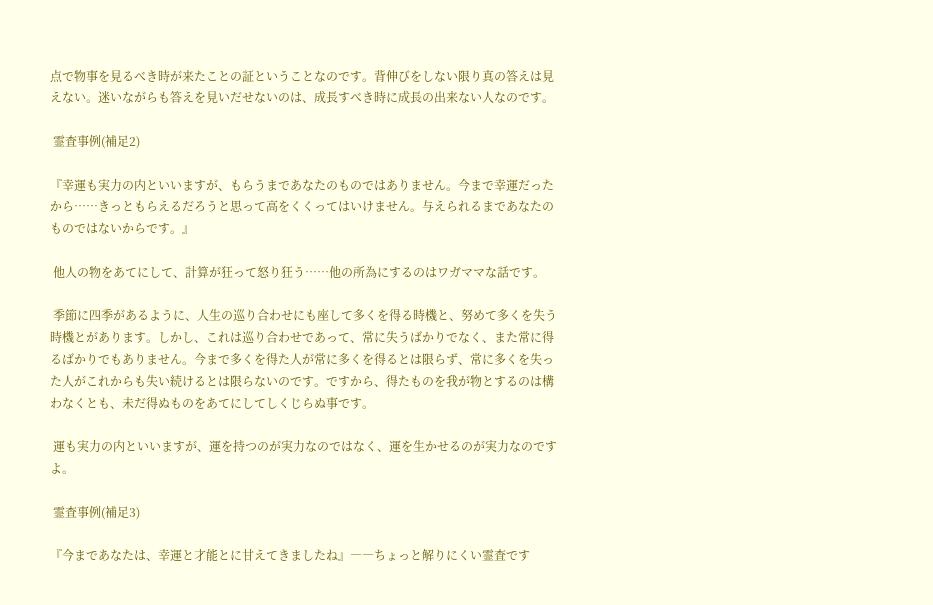点で物事を見るべき時が来たことの証ということなのです。背伸びをしない限り真の答えは見えない。迷いながらも答えを見いだせないのは、成長すべき時に成長の出来ない人なのです。

 霊査事例(補足2)

『幸運も実力の内といいますが、もらうまであなたのものではありません。今まで幸運だったから……きっともらえるだろうと思って高をくくってはいけません。与えられるまであなたのものではないからです。』

 他人の物をあてにして、計算が狂って怒り狂う……他の所為にするのはワガママな話です。

 季節に四季があるように、人生の巡り合わせにも座して多くを得る時機と、努めて多くを失う時機とがあります。しかし、これは巡り合わせであって、常に失うばかりでなく、また常に得るばかりでもありません。今まで多くを得た人が常に多くを得るとは限らず、常に多くを失った人がこれからも失い続けるとは限らないのです。ですから、得たものを我が物とするのは構わなくとも、未だ得ぬものをあてにしてしくじらぬ事です。

 運も実力の内といいますが、運を持つのが実力なのではなく、運を生かせるのが実力なのですよ。

 霊査事例(補足3)

『今まであなたは、幸運と才能とに甘えてきましたね』――ちょっと解りにくい霊査です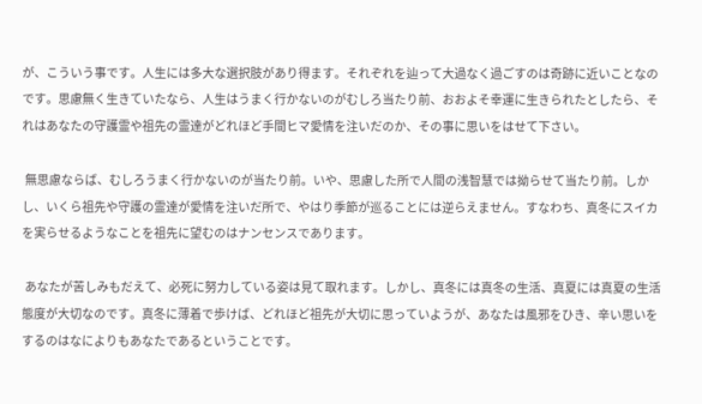が、こういう事です。人生には多大な選択肢があり得ます。それぞれを辿って大過なく過ごすのは奇跡に近いことなのです。思慮無く生きていたなら、人生はうまく行かないのがむしろ当たり前、おおよそ幸運に生きられたとしたら、それはあなたの守護霊や祖先の霊達がどれほど手間ヒマ愛情を注いだのか、その事に思いをはせて下さい。

 無思慮ならば、むしろうまく行かないのが当たり前。いや、思慮した所で人間の浅智慧では拗らせて当たり前。しかし、いくら祖先や守護の霊達が愛情を注いだ所で、やはり季節が巡ることには逆らえません。すなわち、真冬にスイカを実らせるようなことを祖先に望むのはナンセンスであります。

 あなたが苦しみもだえて、必死に努力している姿は見て取れます。しかし、真冬には真冬の生活、真夏には真夏の生活態度が大切なのです。真冬に薄着で歩けば、どれほど祖先が大切に思っていようが、あなたは風邪をひき、辛い思いをするのはなによりもあなたであるということです。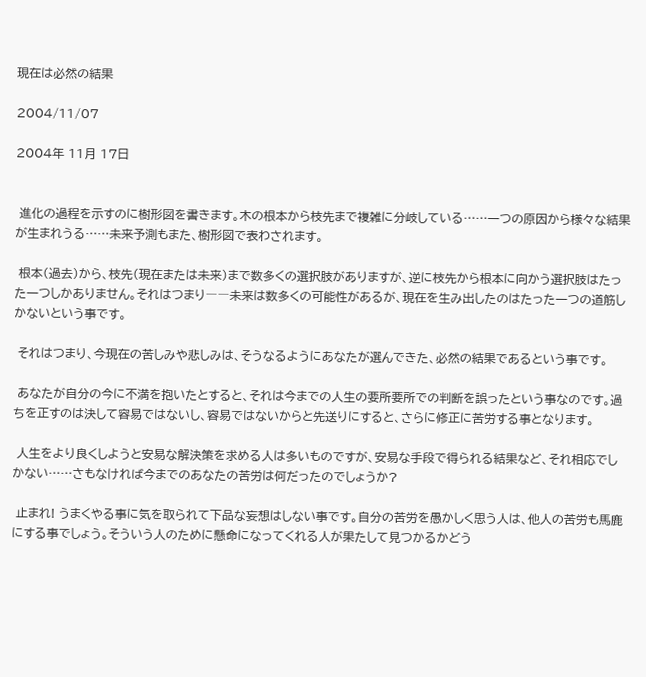現在は必然の結果

2004/11/07

2004年 11月 17日


 進化の過程を示すのに樹形図を書きます。木の根本から枝先まで複雑に分岐している……一つの原因から様々な結果が生まれうる……未来予測もまた、樹形図で表わされます。

 根本(過去)から、枝先(現在または未来)まで数多くの選択肢がありますが、逆に枝先から根本に向かう選択肢はたった一つしかありません。それはつまり――未来は数多くの可能性があるが、現在を生み出したのはたった一つの道筋しかないという事です。

 それはつまり、今現在の苦しみや悲しみは、そうなるようにあなたが選んできた、必然の結果であるという事です。

 あなたが自分の今に不満を抱いたとすると、それは今までの人生の要所要所での判断を誤ったという事なのです。過ちを正すのは決して容易ではないし、容易ではないからと先送りにすると、さらに修正に苦労する事となります。

 人生をより良くしようと安易な解決策を求める人は多いものですが、安易な手段で得られる結果など、それ相応でしかない……さもなければ今までのあなたの苦労は何だったのでしょうか?

 止まれ! うまくやる事に気を取られて下品な妄想はしない事です。自分の苦労を愚かしく思う人は、他人の苦労も馬鹿にする事でしょう。そういう人のために懸命になってくれる人が果たして見つかるかどう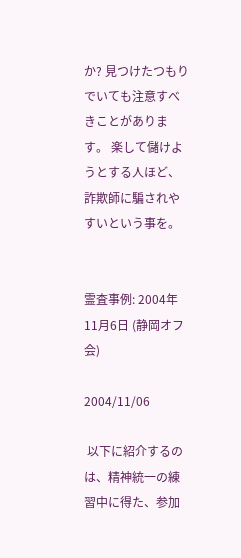か? 見つけたつもりでいても注意すべきことがあります。 楽して儲けようとする人ほど、詐欺師に騙されやすいという事を。


霊査事例: 2004年11月6日 (静岡オフ会)

2004/11/06

 以下に紹介するのは、精神統一の練習中に得た、参加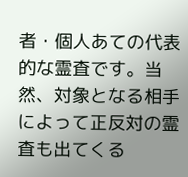者・個人あての代表的な霊査です。当然、対象となる相手によって正反対の霊査も出てくる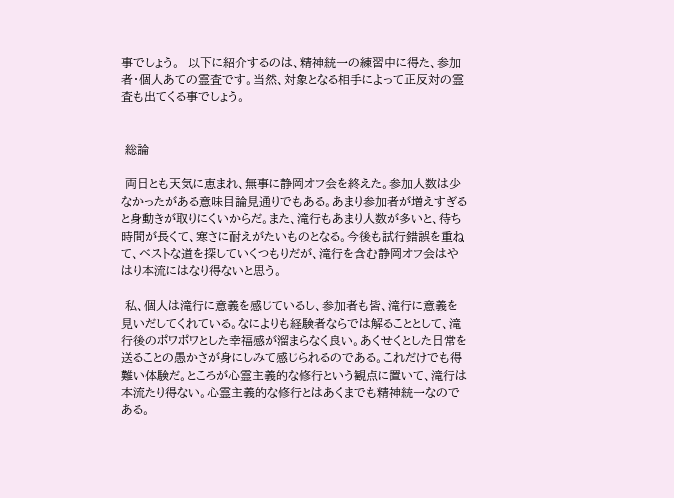事でしょう。  以下に紹介するのは、精神統一の練習中に得た、参加者・個人あての霊査です。当然、対象となる相手によって正反対の霊査も出てくる事でしょう。


 総論

 両日とも天気に恵まれ、無事に静岡オフ会を終えた。参加人数は少なかったがある意味目論見通りでもある。あまり参加者が増えすぎると身動きが取りにくいからだ。また、滝行もあまり人数が多いと、待ち時間が長くて、寒さに耐えがたいものとなる。今後も試行錯誤を重ねて、ベストな道を探していくつもりだが、滝行を含む静岡オフ会はやはり本流にはなり得ないと思う。

 私、個人は滝行に意義を感じているし、参加者も皆、滝行に意義を見いだしてくれている。なによりも経験者ならでは解ることとして、滝行後のポワポワとした幸福感が溜まらなく良い。あくせくとした日常を送ることの愚かさが身にしみて感じられるのである。これだけでも得難い体験だ。ところが心霊主義的な修行という観点に置いて、滝行は本流たり得ない。心霊主義的な修行とはあくまでも精神統一なのである。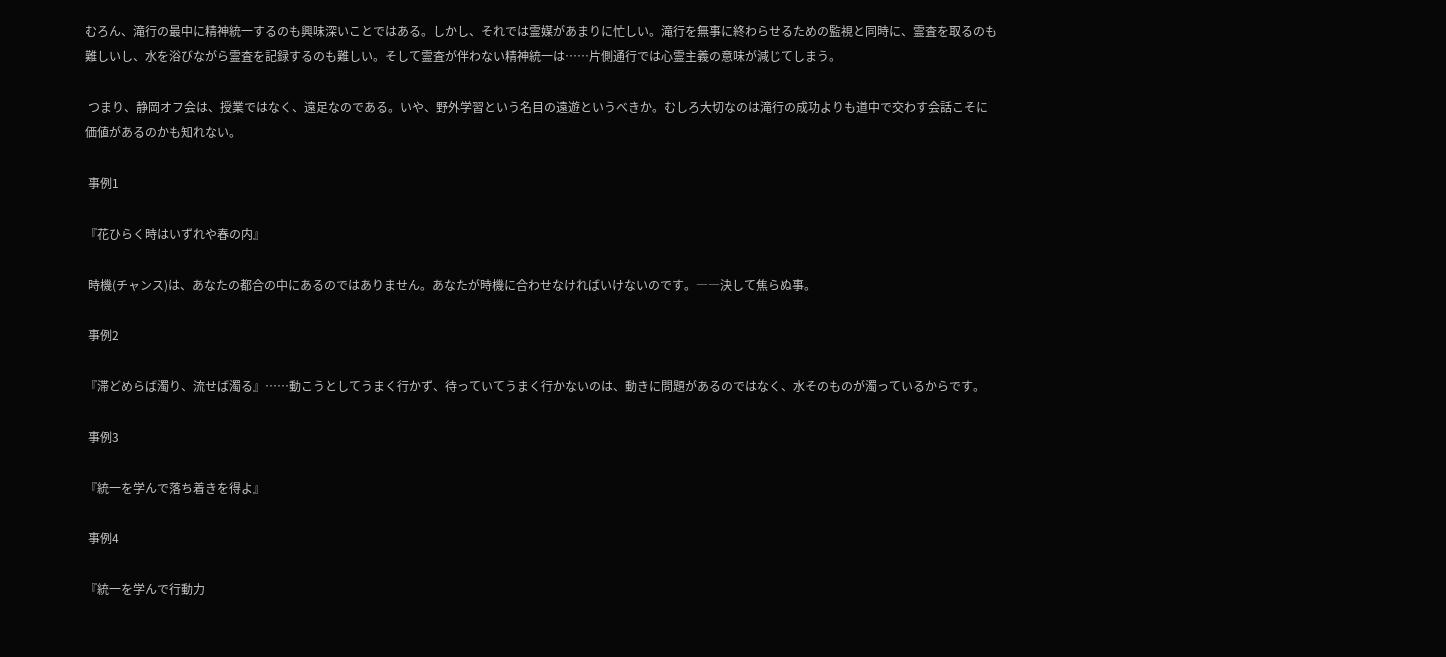むろん、滝行の最中に精神統一するのも興味深いことではある。しかし、それでは霊媒があまりに忙しい。滝行を無事に終わらせるための監視と同時に、霊査を取るのも難しいし、水を浴びながら霊査を記録するのも難しい。そして霊査が伴わない精神統一は……片側通行では心霊主義の意味が減じてしまう。

 つまり、静岡オフ会は、授業ではなく、遠足なのである。いや、野外学習という名目の遠遊というべきか。むしろ大切なのは滝行の成功よりも道中で交わす会話こそに価値があるのかも知れない。

 事例1

『花ひらく時はいずれや春の内』

 時機(チャンス)は、あなたの都合の中にあるのではありません。あなたが時機に合わせなければいけないのです。――決して焦らぬ事。

 事例2

『滞どめらば濁り、流せば濁る』……動こうとしてうまく行かず、待っていてうまく行かないのは、動きに問題があるのではなく、水そのものが濁っているからです。

 事例3

『統一を学んで落ち着きを得よ』

 事例4

『統一を学んで行動力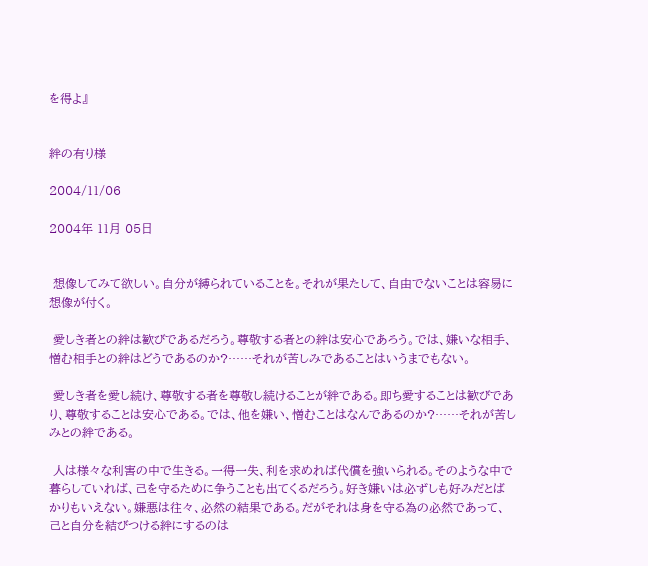を得よ』


絆の有り様

2004/11/06

2004年 11月 05日


 想像してみて欲しい。自分が縛られていることを。それが果たして、自由でないことは容易に想像が付く。

 愛しき者との絆は歓びであるだろう。尊敬する者との絆は安心であろう。では、嫌いな相手、憎む相手との絆はどうであるのか?……それが苦しみであることはいうまでもない。

 愛しき者を愛し続け、尊敬する者を尊敬し続けることが絆である。即ち愛することは歓びであり、尊敬することは安心である。では、他を嫌い、憎むことはなんであるのか?……それが苦しみとの絆である。

 人は様々な利害の中で生きる。一得一失、利を求めれば代償を強いられる。そのような中で暮らしていれば、己を守るために争うことも出てくるだろう。好き嫌いは必ずしも好みだとばかりもいえない。嫌悪は往々、必然の結果である。だがそれは身を守る為の必然であって、己と自分を結びつける絆にするのは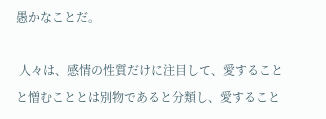愚かなことだ。

 人々は、感情の性質だけに注目して、愛することと憎むこととは別物であると分類し、愛すること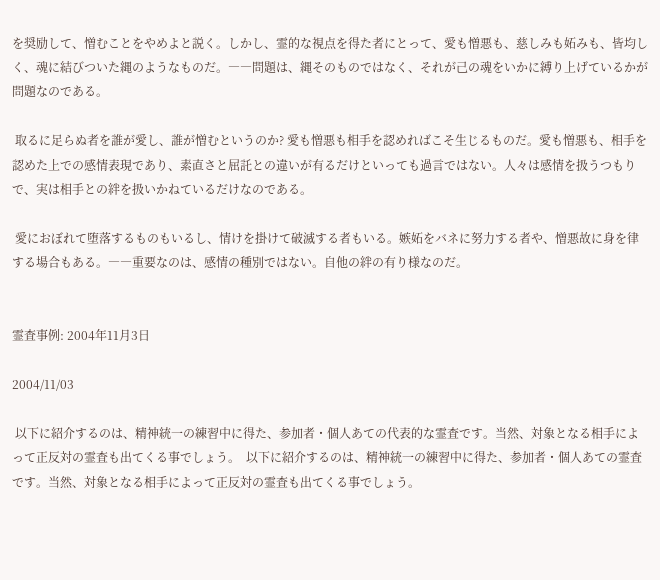を奨励して、憎むことをやめよと説く。しかし、霊的な視点を得た者にとって、愛も憎悪も、慈しみも妬みも、皆均しく、魂に結びついた縄のようなものだ。――問題は、縄そのものではなく、それが己の魂をいかに縛り上げているかが問題なのである。

 取るに足らぬ者を誰が愛し、誰が憎むというのか? 愛も憎悪も相手を認めればこそ生じるものだ。愛も憎悪も、相手を認めた上での感情表現であり、素直さと屈託との違いが有るだけといっても過言ではない。人々は感情を扱うつもりで、実は相手との絆を扱いかねているだけなのである。

 愛におぼれて堕落するものもいるし、情けを掛けて破滅する者もいる。嫉妬をバネに努力する者や、憎悪故に身を律する場合もある。――重要なのは、感情の種別ではない。自他の絆の有り様なのだ。


霊査事例: 2004年11月3日

2004/11/03

 以下に紹介するのは、精神統一の練習中に得た、参加者・個人あての代表的な霊査です。当然、対象となる相手によって正反対の霊査も出てくる事でしょう。  以下に紹介するのは、精神統一の練習中に得た、参加者・個人あての霊査です。当然、対象となる相手によって正反対の霊査も出てくる事でしょう。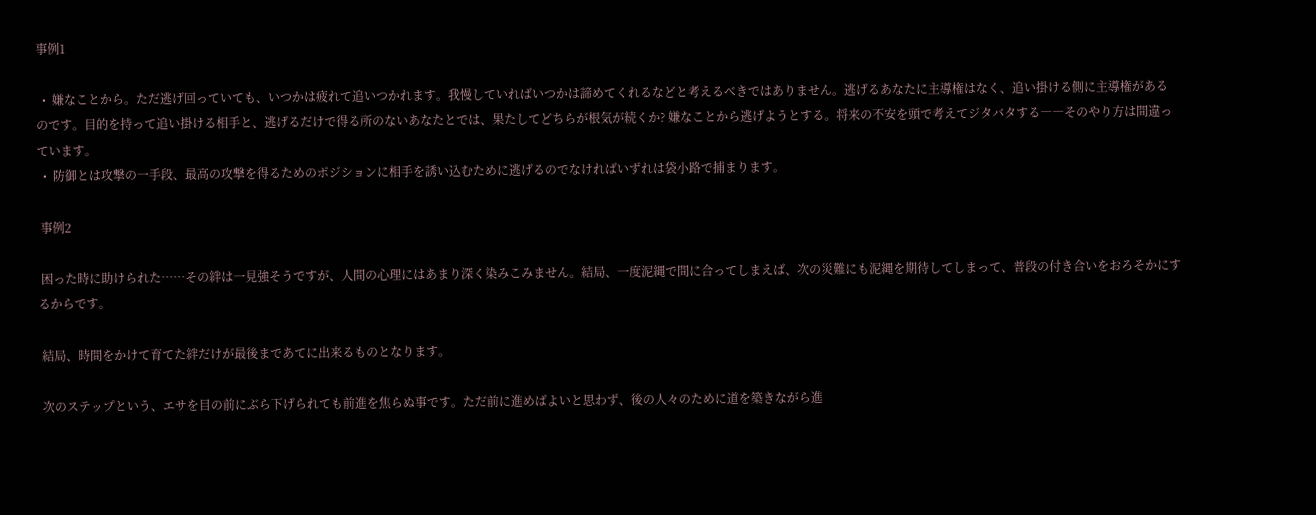事例1

  •  嫌なことから。ただ逃げ回っていても、いつかは疲れて追いつかれます。我慢していればいつかは諦めてくれるなどと考えるべきではありません。逃げるあなたに主導権はなく、追い掛ける側に主導権があるのです。目的を持って追い掛ける相手と、逃げるだけで得る所のないあなたとでは、果たしてどちらが根気が続くか? 嫌なことから逃げようとする。将来の不安を頭で考えてジタバタする――そのやり方は間違っています。
  •  防御とは攻撃の一手段、最高の攻撃を得るためのポジションに相手を誘い込むために逃げるのでなければいずれは袋小路で捕まります。

 事例2

 困った時に助けられた……その絆は一見強そうですが、人間の心理にはあまり深く染みこみません。結局、一度泥縄で間に合ってしまえば、次の災難にも泥縄を期待してしまって、普段の付き合いをおろそかにするからです。

 結局、時間をかけて育てた絆だけが最後まであてに出来るものとなります。

 次のステップという、エサを目の前にぶら下げられても前進を焦らぬ事です。ただ前に進めばよいと思わず、後の人々のために道を築きながら進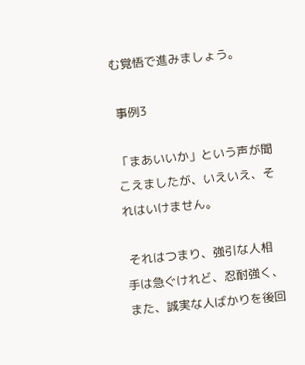む覚悟で進みましょう。

 事例3

「まあいいか」という声が聞こえましたが、いえいえ、それはいけません。

 それはつまり、強引な人相手は急ぐけれど、忍耐強く、また、誠実な人ばかりを後回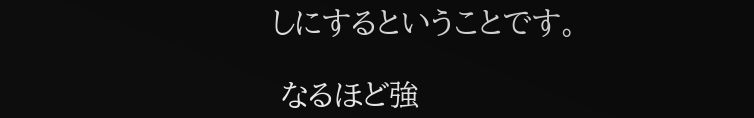しにするということです。

 なるほど強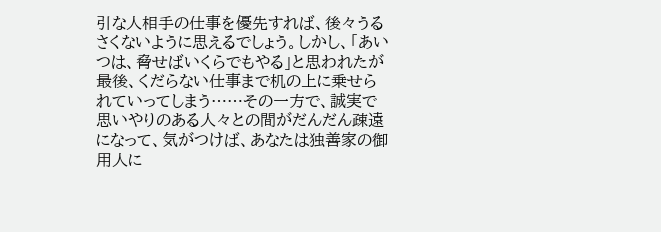引な人相手の仕事を優先すれば、後々うるさくないように思えるでしょう。しかし、「あいつは、脅せばいくらでもやる」と思われたが最後、くだらない仕事まで机の上に乗せられていってしまう……その一方で、誠実で思いやりのある人々との間がだんだん疎遠になって、気がつけば、あなたは独善家の御用人に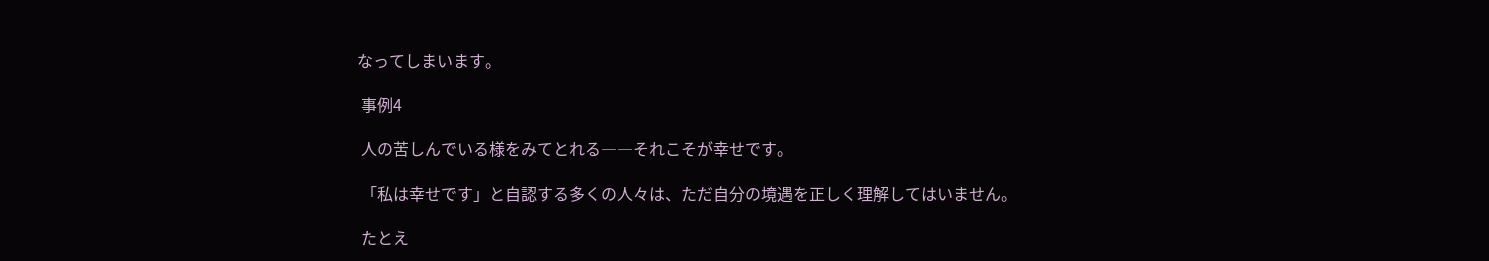なってしまいます。

 事例4

 人の苦しんでいる様をみてとれる――それこそが幸せです。

 「私は幸せです」と自認する多くの人々は、ただ自分の境遇を正しく理解してはいません。

 たとえ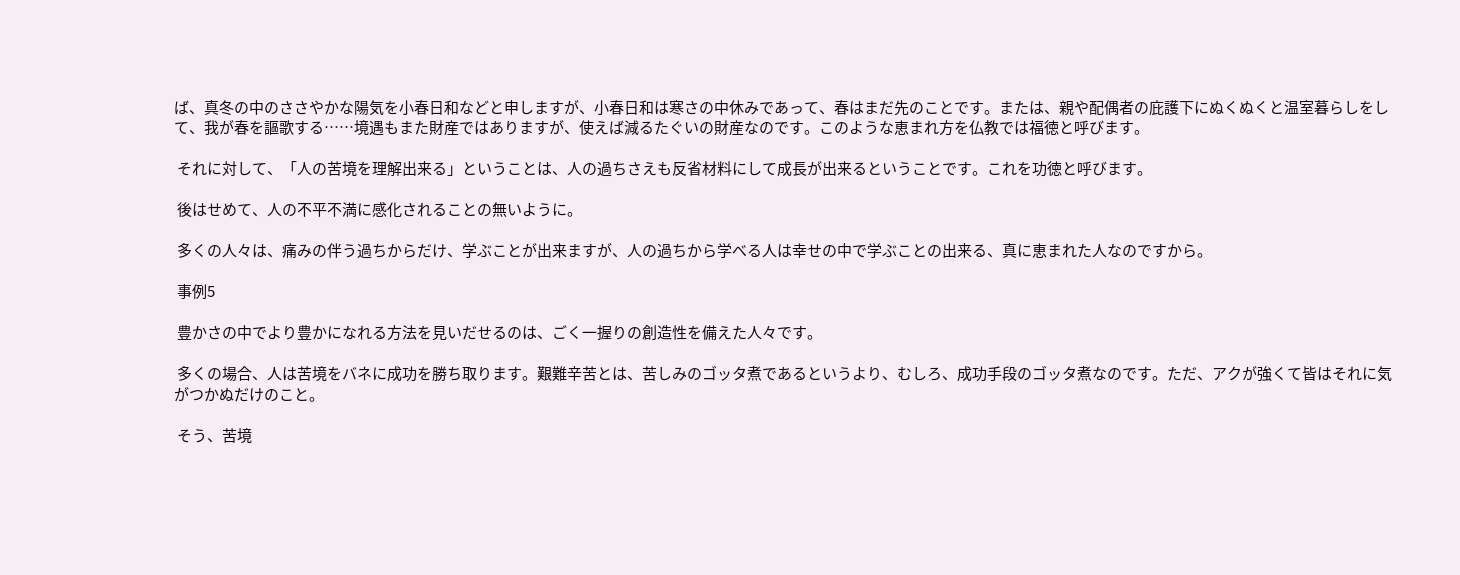ば、真冬の中のささやかな陽気を小春日和などと申しますが、小春日和は寒さの中休みであって、春はまだ先のことです。または、親や配偶者の庇護下にぬくぬくと温室暮らしをして、我が春を謳歌する……境遇もまた財産ではありますが、使えば減るたぐいの財産なのです。このような恵まれ方を仏教では福徳と呼びます。

 それに対して、「人の苦境を理解出来る」ということは、人の過ちさえも反省材料にして成長が出来るということです。これを功徳と呼びます。

 後はせめて、人の不平不満に感化されることの無いように。

 多くの人々は、痛みの伴う過ちからだけ、学ぶことが出来ますが、人の過ちから学べる人は幸せの中で学ぶことの出来る、真に恵まれた人なのですから。

 事例5

 豊かさの中でより豊かになれる方法を見いだせるのは、ごく一握りの創造性を備えた人々です。

 多くの場合、人は苦境をバネに成功を勝ち取ります。艱難辛苦とは、苦しみのゴッタ煮であるというより、むしろ、成功手段のゴッタ煮なのです。ただ、アクが強くて皆はそれに気がつかぬだけのこと。

 そう、苦境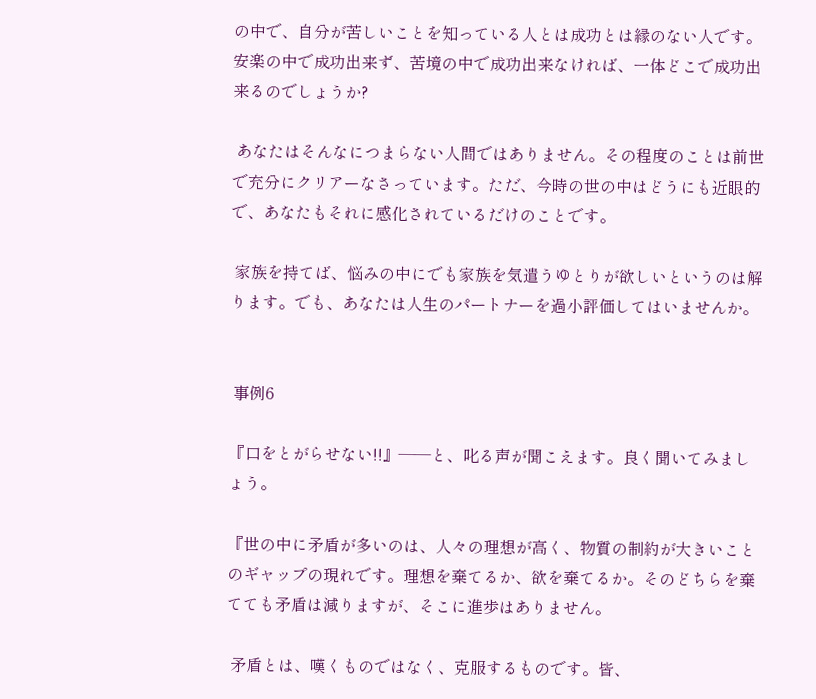の中で、自分が苦しいことを知っている人とは成功とは縁のない人です。安楽の中で成功出来ず、苦境の中で成功出来なければ、一体どこで成功出来るのでしょうか?

 あなたはそんなにつまらない人間ではありません。その程度のことは前世で充分にクリアーなさっています。ただ、今時の世の中はどうにも近眼的で、あなたもそれに感化されているだけのことです。

 家族を持てば、悩みの中にでも家族を気遣うゆとりが欲しいというのは解ります。でも、あなたは人生のパートナーを過小評価してはいませんか。


 事例6

『口をとがらせない!!』――と、叱る声が聞こえます。良く聞いてみましょう。

『世の中に矛盾が多いのは、人々の理想が高く、物質の制約が大きいことのギャップの現れです。理想を棄てるか、欲を棄てるか。そのどちらを棄てても矛盾は減りますが、そこに進歩はありません。

 矛盾とは、嘆くものではなく、克服するものです。皆、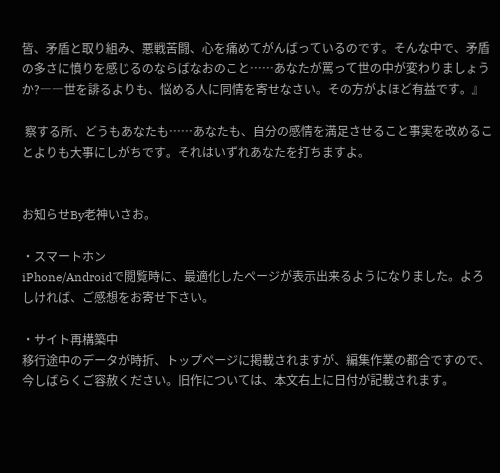皆、矛盾と取り組み、悪戦苦闘、心を痛めてがんばっているのです。そんな中で、矛盾の多さに憤りを感じるのならばなおのこと……あなたが罵って世の中が変わりましょうか?――世を誹るよりも、悩める人に同情を寄せなさい。その方がよほど有益です。』

 察する所、どうもあなたも……あなたも、自分の感情を満足させること事実を改めることよりも大事にしがちです。それはいずれあなたを打ちますよ。


お知らせBy老神いさお。

・スマートホン
iPhone/Androidで閲覧時に、最適化したページが表示出来るようになりました。よろしければ、ご感想をお寄せ下さい。

・サイト再構築中
移行途中のデータが時折、トップページに掲載されますが、編集作業の都合ですので、今しばらくご容赦ください。旧作については、本文右上に日付が記載されます。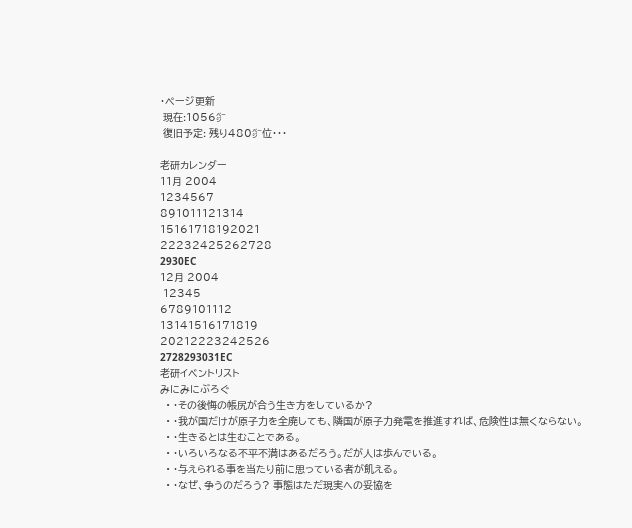・ページ更新
 現在:1056㌻
 復旧予定: 残り480㌻位・・・

老研カレンダー
11月 2004
1234567
891011121314
15161718192021
22232425262728
2930EC
12月 2004
 12345
6789101112
13141516171819
20212223242526
2728293031EC
老研イベントリスト
みにみにぶろぐ
  • ・その後悔の帳尻が合う生き方をしているか?
  • ・我が国だけが原子力を全廃しても、隣国が原子力発電を推進すれば、危険性は無くならない。
  • ・生きるとは生むことである。
  • ・いろいろなる不平不満はあるだろう。だが人は歩んでいる。
  • ・与えられる事を当たり前に思っている者が飢える。
  • ・なぜ、争うのだろう? 事態はただ現実への妥協を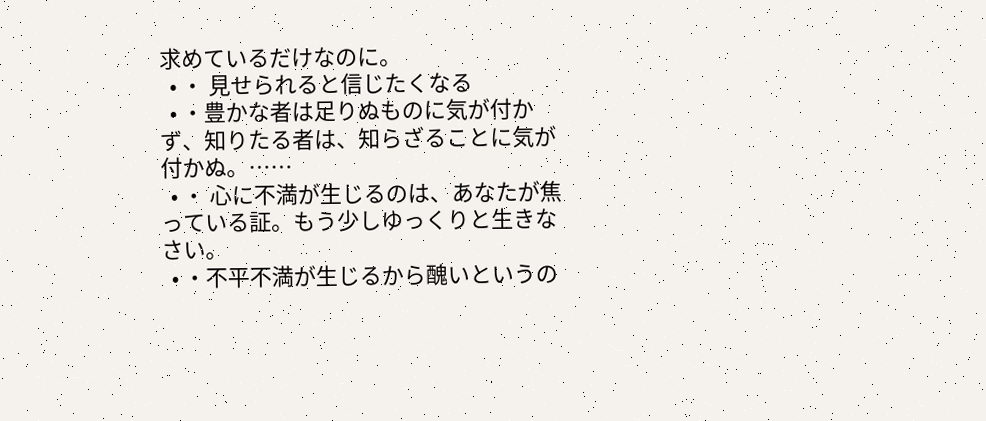求めているだけなのに。
  • ・ 見せられると信じたくなる
  • ・豊かな者は足りぬものに気が付かず、知りたる者は、知らざることに気が付かぬ。……
  • ・ 心に不満が生じるのは、あなたが焦っている証。もう少しゆっくりと生きなさい。
  • ・不平不満が生じるから醜いというの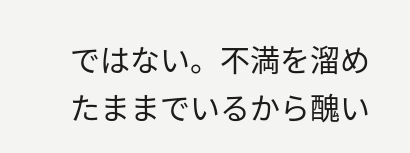ではない。不満を溜めたままでいるから醜い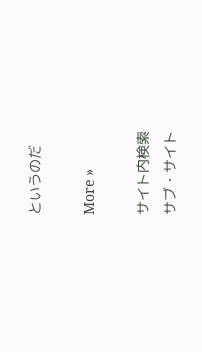というのだ

More »

サイト内検索
サブ・サイト